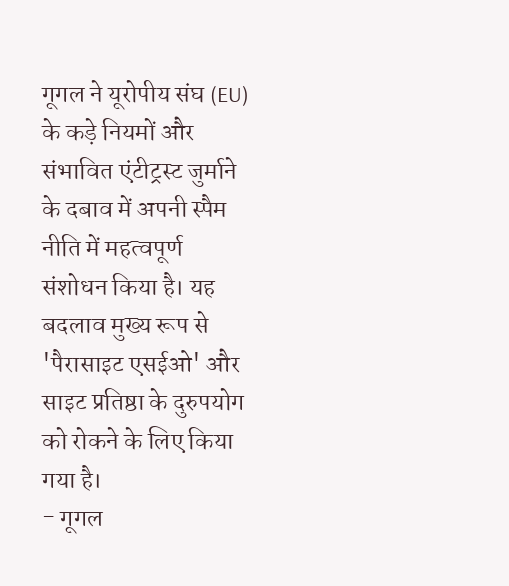गूगल ने यूरोपीय संघ (EU) के कड़े नियमों और संभावित एंटीट्रस्ट जुर्माने के दबाव में अपनी स्पैम नीति में महत्वपूर्ण संशोधन किया है। यह बदलाव मुख्य रूप से 'पैरासाइट एसईओ' और साइट प्रतिष्ठा के दुरुपयोग को रोकने के लिए किया गया है।
- गूगल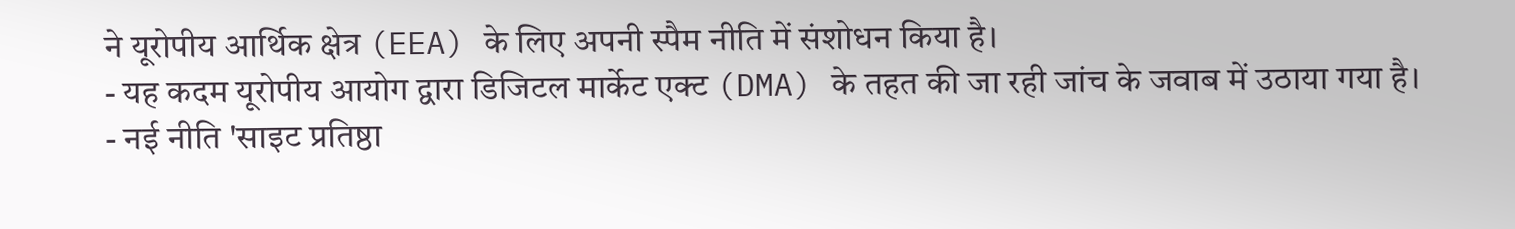ने यूरोपीय आर्थिक क्षेत्र (EEA) के लिए अपनी स्पैम नीति में संशोधन किया है।
- यह कदम यूरोपीय आयोग द्वारा डिजिटल मार्केट एक्ट (DMA) के तहत की जा रही जांच के जवाब में उठाया गया है।
- नई नीति 'साइट प्रतिष्ठा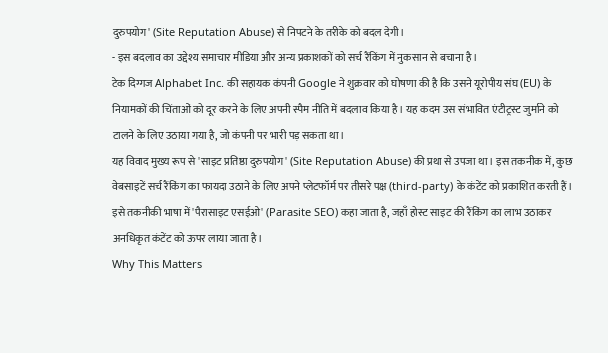दुरुपयोग' (Site Reputation Abuse) से निपटने के तरीके को बदल देगी।
- इस बदलाव का उद्देश्य समाचार मीडिया और अन्य प्रकाशकों को सर्च रैंकिंग में नुकसान से बचाना है।
टेक दिग्गज Alphabet Inc. की सहायक कंपनी Google ने शुक्रवार को घोषणा की है कि उसने यूरोपीय संघ (EU) के नियामकों की चिंताओं को दूर करने के लिए अपनी स्पैम नीति में बदलाव किया है। यह कदम उस संभावित एंटीट्रस्ट जुर्माने को टालने के लिए उठाया गया है, जो कंपनी पर भारी पड़ सकता था।
यह विवाद मुख्य रूप से 'साइट प्रतिष्ठा दुरुपयोग' (Site Reputation Abuse) की प्रथा से उपजा था। इस तकनीक में, कुछ वेबसाइटें सर्च रैंकिंग का फायदा उठाने के लिए अपने प्लेटफॉर्म पर तीसरे पक्ष (third-party) के कंटेंट को प्रकाशित करती हैं। इसे तकनीकी भाषा में 'पैरासाइट एसईओ' (Parasite SEO) कहा जाता है, जहाँ होस्ट साइट की रैंकिंग का लाभ उठाकर अनधिकृत कंटेंट को ऊपर लाया जाता है।
Why This Matters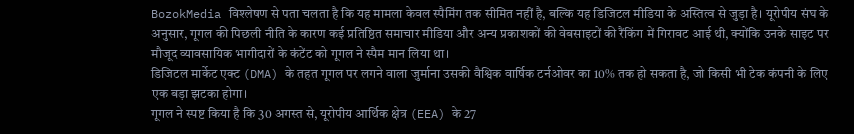BozokMedia विश्लेषण से पता चलता है कि यह मामला केवल स्पैमिंग तक सीमित नहीं है, बल्कि यह डिजिटल मीडिया के अस्तित्व से जुड़ा है। यूरोपीय संघ के अनुसार, गूगल की पिछली नीति के कारण कई प्रतिष्ठित समाचार मीडिया और अन्य प्रकाशकों की वेबसाइटों की रैंकिंग में गिरावट आई थी, क्योंकि उनके साइट पर मौजूद व्यावसायिक भागीदारों के कंटेंट को गूगल ने स्पैम मान लिया था।
डिजिटल मार्केट एक्ट (DMA) के तहत गूगल पर लगने वाला जुर्माना उसकी वैश्विक वार्षिक टर्नओवर का 10% तक हो सकता है, जो किसी भी टेक कंपनी के लिए एक बड़ा झटका होगा।
गूगल ने स्पष्ट किया है कि 30 अगस्त से, यूरोपीय आर्थिक क्षेत्र (EEA) के 27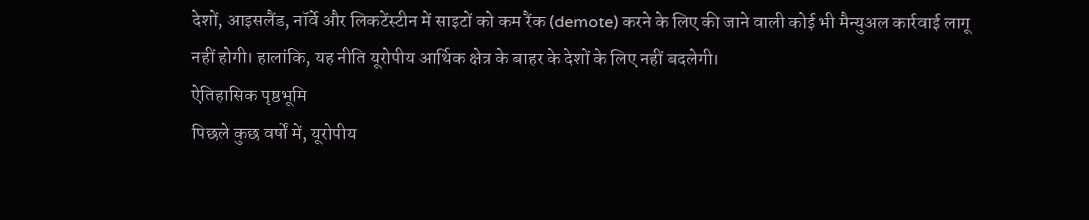देशों, आइसलैंड, नॉर्वे और लिकटेंस्टीन में साइटों को कम रैंक (demote) करने के लिए की जाने वाली कोई भी मैन्युअल कार्रवाई लागू नहीं होगी। हालांकि, यह नीति यूरोपीय आर्थिक क्षेत्र के बाहर के देशों के लिए नहीं बदलेगी।
ऐतिहासिक पृष्ठभूमि
पिछले कुछ वर्षों में, यूरोपीय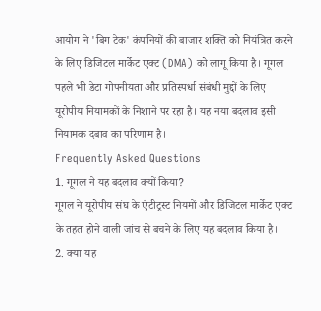आयोग ने 'बिग टेक' कंपनियों की बाजार शक्ति को नियंत्रित करने के लिए डिजिटल मार्केट एक्ट (DMA) को लागू किया है। गूगल पहले भी डेटा गोपनीयता और प्रतिस्पर्धा संबंधी मुद्दों के लिए यूरोपीय नियामकों के निशाने पर रहा है। यह नया बदलाव इसी नियामक दबाव का परिणाम है।
Frequently Asked Questions
1. गूगल ने यह बदलाव क्यों किया?
गूगल ने यूरोपीय संघ के एंटीट्रस्ट नियमों और डिजिटल मार्केट एक्ट के तहत होने वाली जांच से बचने के लिए यह बदलाव किया है।
2. क्या यह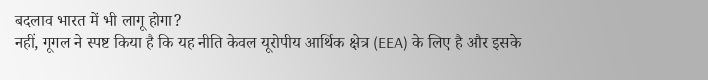बदलाव भारत में भी लागू होगा?
नहीं, गूगल ने स्पष्ट किया है कि यह नीति केवल यूरोपीय आर्थिक क्षेत्र (EEA) के लिए है और इसके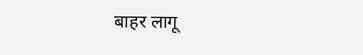बाहर लागू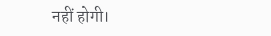नहीं होगी।